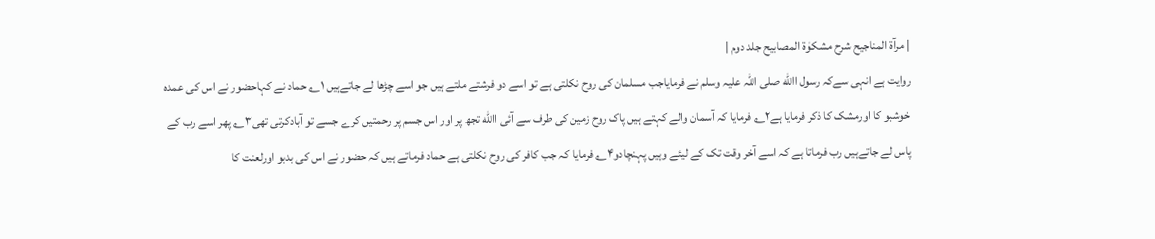| مرآۃ المناجیح شرح مشکوٰۃ المصابیح جلد دوم |
روایت ہے انہی سےکہ رسول االله صلی اللہ علیہ وسلم نے فرمایاجب مسلمان کی روح نکلتی ہے تو اسے دو فرشتے ملتے ہیں جو اسے چڑھا لے جاتےہیں ۱؎ حماد نے کہاحضور نے اس کی عمدہ خوشبو کا اورمشک کا ذکر فرمایا ہے۲؎ فرمایا کہ آسمان والے کہتے ہیں پاک روح زمین کی طرف سے آئی االله تجھ پر اور اس جسم پر رحمتیں کرے جسے تو آبادکرتی تھی۳؎ پھر اسے رب کے پاس لے جاتےہیں رب فرماتا ہے کہ اسے آخر وقت تک کے لیئے وہیں پہنچادو۴؎ فرمایا کہ جب کافر کی روح نکلتی ہے حماد فرماتے ہیں کہ حضور نے اس کی بدبو اورلعنت کا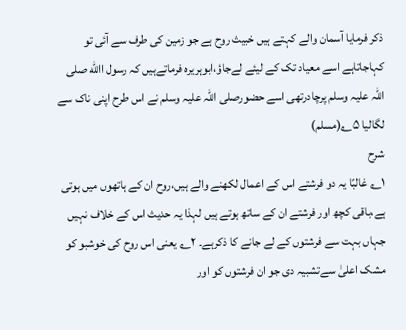ذکر فرمایا آسمان والے کہتے ہیں خبیث روح ہے جو زمین کی طرف سے آئی تو کہاجاتاہے اسے معیاد تک کے لیئے لےجاؤ،ابوہریرہ فرماتےہیں کہ رسول االله صلی اللہ علیہ وسلم پرچادرتھی اسے حضورصلی اللہ علیہ وسلم نے اس طرح اپنی ناک سے لگالیا ۵؎(مسلم)
شرح
۱؎ غالبًا یہ دو فرشتے اس کے اعمال لکھنے والے ہیں،روح ان کے ہاتھوں میں ہوتی ہے،باقی کچھ اور فرشتے ان کے ساتھ ہوتے ہیں لہذا یہ حدیث اس کے خلاف نہیں جہاں بہت سے فرشتوں کے لے جانے کا ذکرہے۔ ۲؎ یعنی اس روح کی خوشبو کو مشک اعلیٰ سےتشبیہ دی جو ان فرشتوں کو اور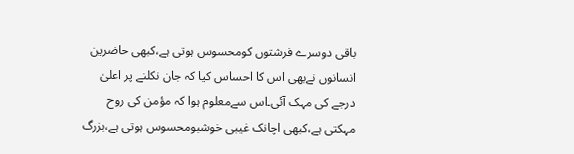باقی دوسرے فرشتوں کومحسوس ہوتی ہے،کبھی حاضرین انسانوں نےبھی اس کا احساس کیا کہ جان نکلنے پر اعلیٰ درجے کی مہک آئی۔اس سےمعلوم ہوا کہ مؤمن کی روح مہکتی ہے،کبھی اچانک غیبی خوشبومحسوس ہوتی ہے،بزرگ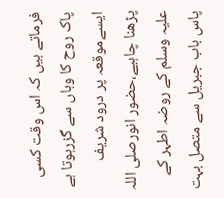فرماتے ہیں کہ اس وقت کسی پاک روح کا وہاں سے گزرہوتا ہے ایسےموقعہ پر درود شریف پڑھنا چاہیے،حضور انورصلی اللہ علیہ وسلم کے روضہ اطہر کے پاس باب جبریل سے متصل بہت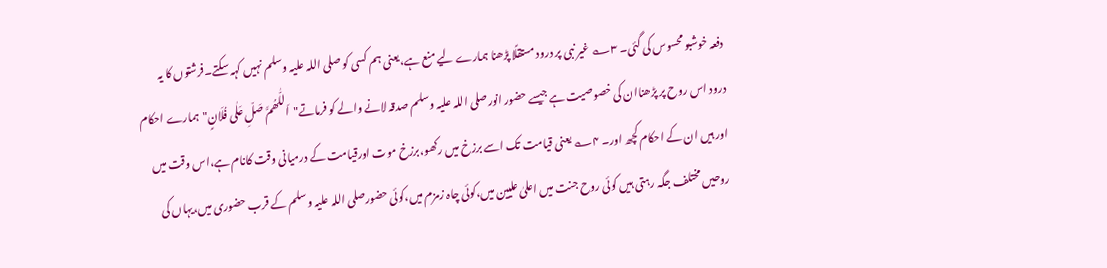دفعہ خوشبو محسوس کی گئی۔ ۳؎ غیر نبی پر درود مستقلًا پڑھنا ہمارے لیے منع ہے،یعنی ہم کسی کو صلی اللہ علیہ وسلم نہیں کہہ سکتے۔فرشتوں کا یہ درود اس روح پر پڑھناان کی خصوصیت ہے جیسے حضور انورصلی اللہ علیہ وسلم صدقہ لانے والے کو فرماتے"اَللّٰھُمَّ صَلِّ عَلٰی فُلَانٍ"ہمارے احکام اور ہیں ان کے احکام کچھ اور۔ ۴؎ یعنی قیامت تک اسے برزخ میں رکھو،برزخ موت اورقیامت کے درمیانی وقت کانام ہے،اس وقت میں روحیں مختلف جگہ رہتی ہیں کوئی روح جنت میں اعلیٰ علیین میں،کوئی چاہ زمزم میں،کوئی حضورصلی اللہ علیہ وسلم کے قرب حضوری میں،یہاں کی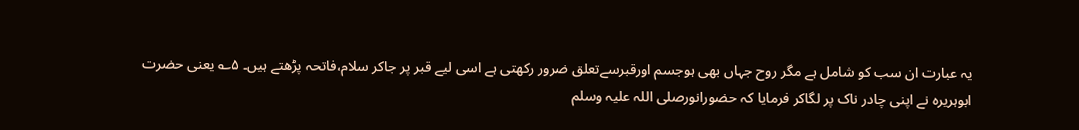یہ عبارت ان سب کو شامل ہے مگر روح جہاں بھی ہوجسم اورقبرسےتعلق ضرور رکھتی ہے اسی لیے قبر پر جاکر سلام،فاتحہ پڑھتے ہیں۔ ۵؎ یعنی حضرت ابوہریرہ نے اپنی چادر ناک پر لگاکر فرمایا کہ حضورانورصلی اللہ علیہ وسلم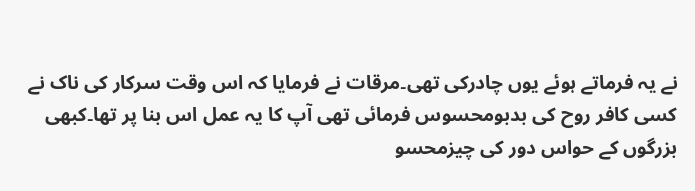نے یہ فرماتے ہوئے یوں چادرکی تھی۔مرقات نے فرمایا کہ اس وقت سرکار کی ناک نے کسی کافر روح کی بدبومحسوس فرمائی تھی آپ کا یہ عمل اس بنا پر تھا۔کبھی بزرگوں کے حواس دور کی چیزمحسو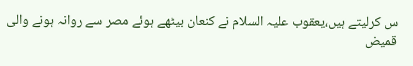س کرلیتے ہیں،یعقوب علیہ السلام نے کنعان بیٹھے ہوئے مصر سے روانہ ہونے والی قمیض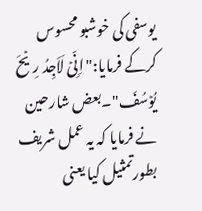یوسفی کی خوشبو محسوس کرکے فرمایا:"اِنِّیۡ لَاَجِدُ رِیۡحَ یُوۡسُفَ"۔بعض شارحین نے فرمایا کہ یہ عمل شریف بطورتمثیل کیا یعنی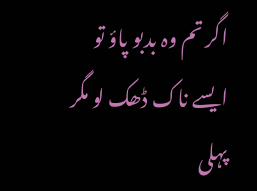اگر تم وہ بدبو پاؤ تو ایسے ناک ڈھک لو مگر پہلی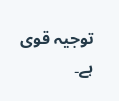توجیہ قوی ہے۔